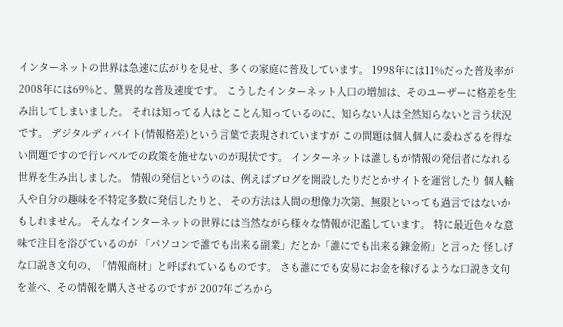インターネットの世界は急速に広がりを見せ、多くの家庭に普及しています。 1998年には11%だった普及率が2008年には69%と、驚異的な普及速度です。 こうしたインターネット人口の増加は、そのユーザーに格差を生み出してしまいました。 それは知ってる人はとことん知っているのに、知らない人は全然知らないと言う状況です。 デジタルディバイト(情報格差)という言葉で表現されていますが この問題は個人個人に委ねざるを得ない問題ですので行レベルでの政策を施せないのが現状です。 インターネットは誰しもが情報の発信者になれる世界を生み出しました。 情報の発信というのは、例えばブログを開設したりだとかサイトを運営したり 個人輸入や自分の趣味を不特定多数に発信したりと、 その方法は人間の想像力次第、無限といっても過言ではないかもしれません。 そんなインターネットの世界には当然ながら様々な情報が氾濫しています。 特に最近色々な意味で注目を浴びているのが 「パソコンで誰でも出来る副業」だとか「誰にでも出来る錬金術」と言った 怪しげな口説き文句の、「情報商材」と呼ばれているものです。 さも誰にでも安易にお金を稼げるような口説き文句を並べ、その情報を購入させるのですが 2007年ごろから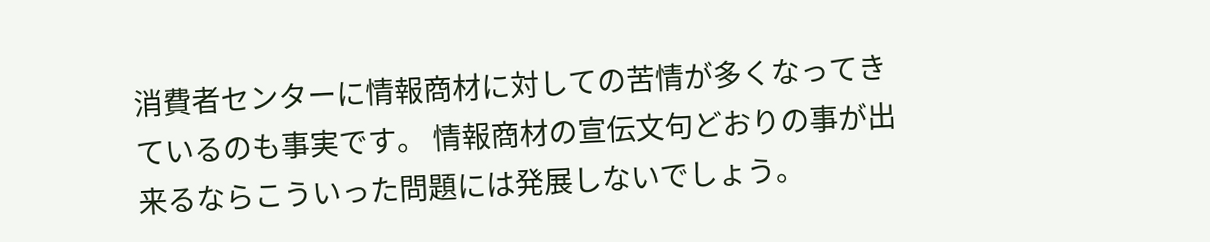消費者センターに情報商材に対しての苦情が多くなってきているのも事実です。 情報商材の宣伝文句どおりの事が出来るならこういった問題には発展しないでしょう。